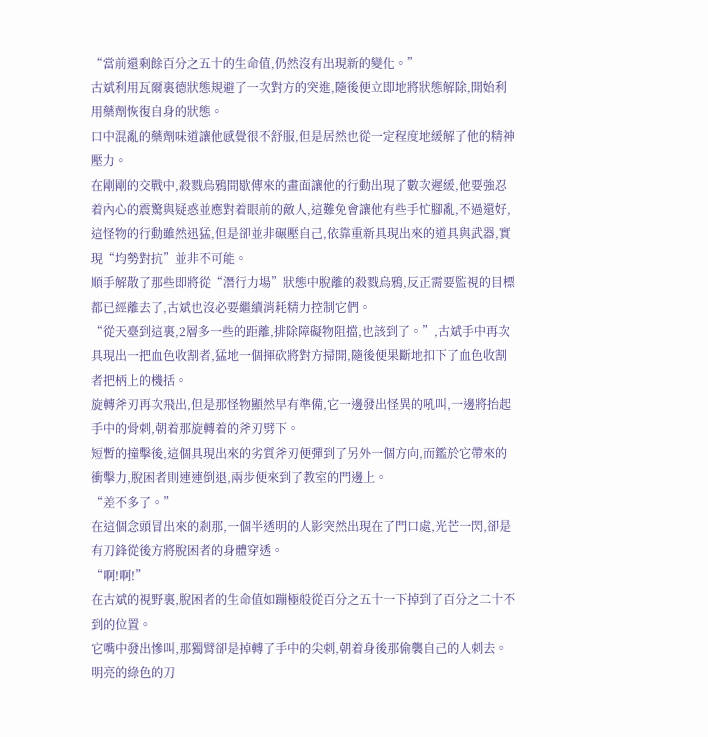“當前還剩餘百分之五十的生命值,仍然沒有出現新的變化。”
古斌利用瓦爾裏德狀態規避了一次對方的突進,隨後便立即地將狀態解除,開始利用藥劑恢復自身的狀態。
口中混亂的藥劑味道讓他感覺很不舒服,但是居然也從一定程度地緩解了他的精神壓力。
在剛剛的交戰中,殺戮烏鴉間歇傳來的畫面讓他的行動出現了數次遲緩,他要強忍着內心的震驚與疑惑並應對着眼前的敵人,這難免會讓他有些手忙腳亂,不過還好,這怪物的行動雖然迅猛,但是卻並非碾壓自己,依靠重新具現出來的道具與武器,實現“均勢對抗”並非不可能。
順手解散了那些即將從“潛行力場”狀態中脫離的殺戮烏鴉,反正需要監視的目標都已經離去了,古斌也沒必要繼續消耗精力控制它們。
“從天臺到這裏,2層多一些的距離,排除障礙物阻擋,也該到了。”,古斌手中再次具現出一把血色收割者,猛地一個揮砍將對方掃開,隨後便果斷地扣下了血色收割者把柄上的機括。
旋轉斧刃再次飛出,但是那怪物顯然早有準備,它一邊發出怪異的吼叫,一邊將抬起手中的骨刺,朝着那旋轉着的斧刃劈下。
短暫的撞擊後,這個具現出來的劣質斧刃便彈到了另外一個方向,而鑑於它帶來的衝擊力,脫困者則連連倒退,兩步便來到了教室的門邊上。
“差不多了。”
在這個念頭冒出來的剎那,一個半透明的人影突然出現在了門口處,光芒一閃,卻是有刀鋒從後方將脫困者的身體穿透。
“啊!啊!”
在古斌的視野裏,脫困者的生命值如蹦極般從百分之五十一下掉到了百分之二十不到的位置。
它嘴中發出慘叫,那獨臂卻是掉轉了手中的尖刺,朝着身後那偷襲自己的人刺去。
明亮的綠色的刀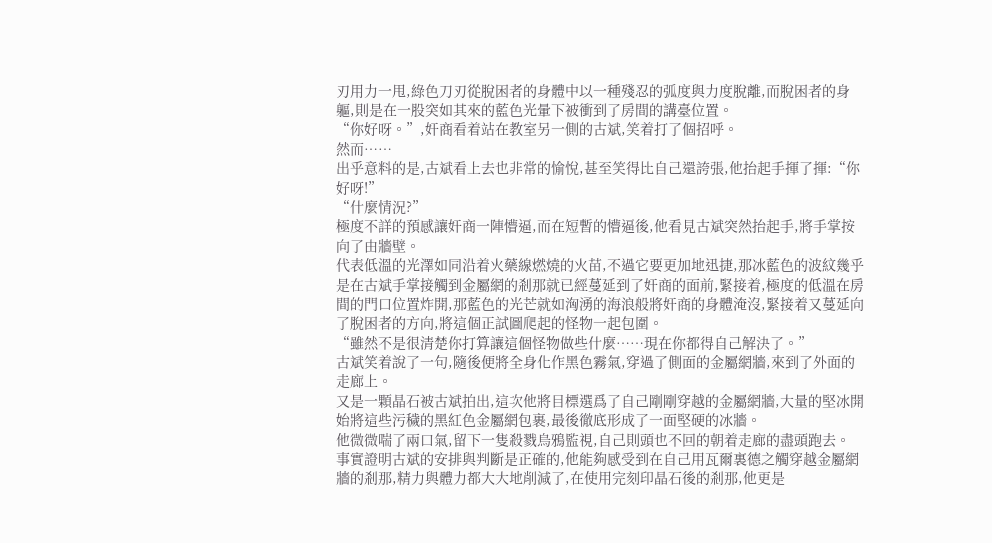刃用力一甩,綠色刀刃從脫困者的身體中以一種殘忍的弧度與力度脫離,而脫困者的身軀,則是在一股突如其來的藍色光暈下被衝到了房間的講臺位置。
“你好呀。”,奸商看着站在教室另一側的古斌,笑着打了個招呼。
然而……
出乎意料的是,古斌看上去也非常的愉悅,甚至笑得比自己還誇張,他抬起手揮了揮:“你好呀!”
“什麼情況?”
極度不詳的預感讓奸商一陣懵逼,而在短暫的懵逼後,他看見古斌突然抬起手,將手掌按向了由牆壁。
代表低溫的光澤如同沿着火藥線燃燒的火苗,不過它要更加地迅捷,那冰藍色的波紋幾乎是在古斌手掌接觸到金屬網的剎那就已經蔓延到了奸商的面前,緊接着,極度的低溫在房間的門口位置炸開,那藍色的光芒就如洶湧的海浪般將奸商的身體淹沒,緊接着又蔓延向了脫困者的方向,將這個正試圖爬起的怪物一起包圍。
“雖然不是很清楚你打算讓這個怪物做些什麼……現在你都得自己解決了。”
古斌笑着說了一句,隨後便將全身化作黑色霧氣,穿過了側面的金屬網牆,來到了外面的走廊上。
又是一顆晶石被古斌拍出,這次他將目標選爲了自己剛剛穿越的金屬網牆,大量的堅冰開始將這些污穢的黑紅色金屬網包裹,最後徹底形成了一面堅硬的冰牆。
他微微喘了兩口氣,留下一隻殺戮烏鴉監視,自己則頭也不回的朝着走廊的盡頭跑去。
事實證明古斌的安排與判斷是正確的,他能夠感受到在自己用瓦爾裏德之觸穿越金屬網牆的剎那,精力與體力都大大地削減了,在使用完刻印晶石後的剎那,他更是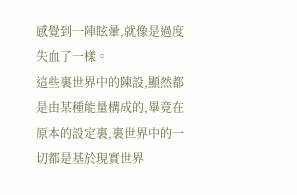感覺到一陣眩暈,就像是過度失血了一樣。
這些裏世界中的陳設,顯然都是由某種能量構成的,畢竟在原本的設定裏,裏世界中的一切都是基於現實世界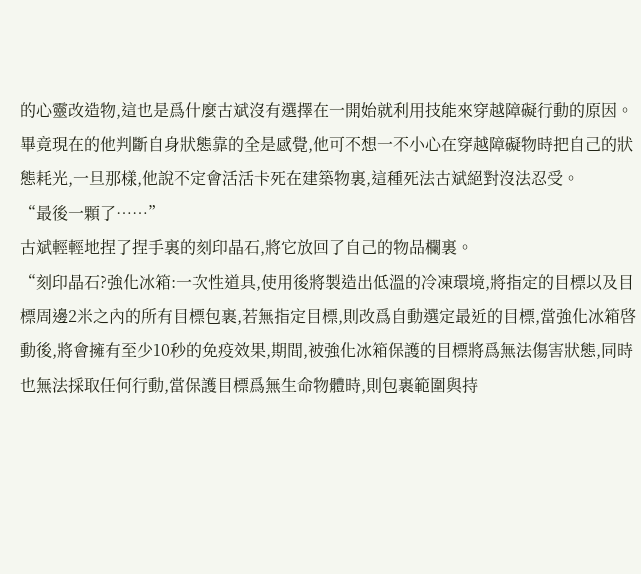的心靈改造物,這也是爲什麼古斌沒有選擇在一開始就利用技能來穿越障礙行動的原因。
畢竟現在的他判斷自身狀態靠的全是感覺,他可不想一不小心在穿越障礙物時把自己的狀態耗光,一旦那樣,他說不定會活活卡死在建築物裏,這種死法古斌絕對沒法忍受。
“最後一顆了……”
古斌輕輕地捏了捏手裏的刻印晶石,將它放回了自己的物品欄裏。
“刻印晶石?強化冰箱:一次性道具,使用後將製造出低溫的冷凍環境,將指定的目標以及目標周邊2米之內的所有目標包裹,若無指定目標,則改爲自動選定最近的目標,當強化冰箱啓動後,將會擁有至少10秒的免疫效果,期間,被強化冰箱保護的目標將爲無法傷害狀態,同時也無法採取任何行動,當保護目標爲無生命物體時,則包裹範圍與持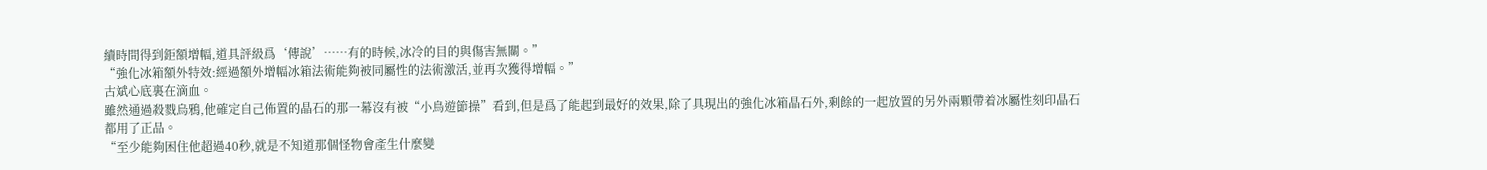續時間得到鉅額增幅,道具評級爲‘傳說’……有的時候,冰冷的目的與傷害無關。”
“強化冰箱額外特效:經過額外增幅冰箱法術能夠被同屬性的法術激活,並再次獲得增幅。”
古斌心底裏在滴血。
雖然通過殺戮烏鴉,他確定自己佈置的晶石的那一幕沒有被“小鳥遊節操”看到,但是爲了能起到最好的效果,除了具現出的強化冰箱晶石外,剩餘的一起放置的另外兩顆帶着冰屬性刻印晶石都用了正品。
“至少能夠困住他超過40秒,就是不知道那個怪物會產生什麼變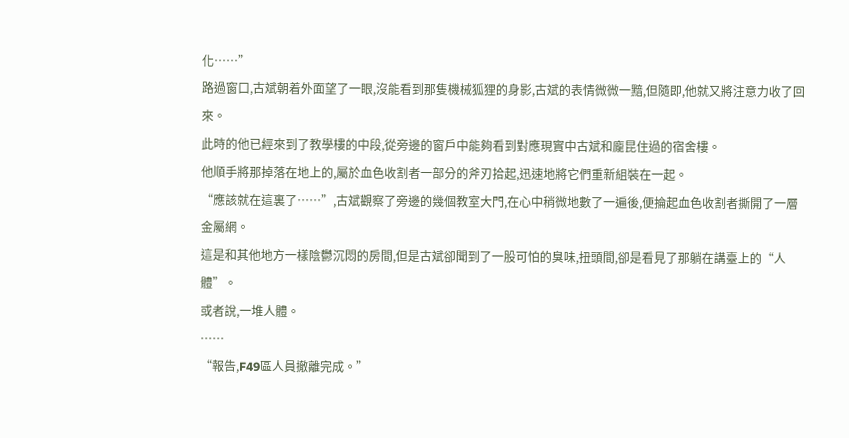化……”
路過窗口,古斌朝着外面望了一眼,沒能看到那隻機械狐狸的身影,古斌的表情微微一黯,但隨即,他就又將注意力收了回來。
此時的他已經來到了教學樓的中段,從旁邊的窗戶中能夠看到對應現實中古斌和龐昆住過的宿舍樓。
他順手將那掉落在地上的,屬於血色收割者一部分的斧刃拾起,迅速地將它們重新組裝在一起。
“應該就在這裏了……”,古斌觀察了旁邊的幾個教室大門,在心中稍微地數了一遍後,便掄起血色收割者撕開了一層金屬網。
這是和其他地方一樣陰鬱沉悶的房間,但是古斌卻聞到了一股可怕的臭味,扭頭間,卻是看見了那躺在講臺上的“人體”。
或者說,一堆人體。
……
“報告,F49區人員撤離完成。”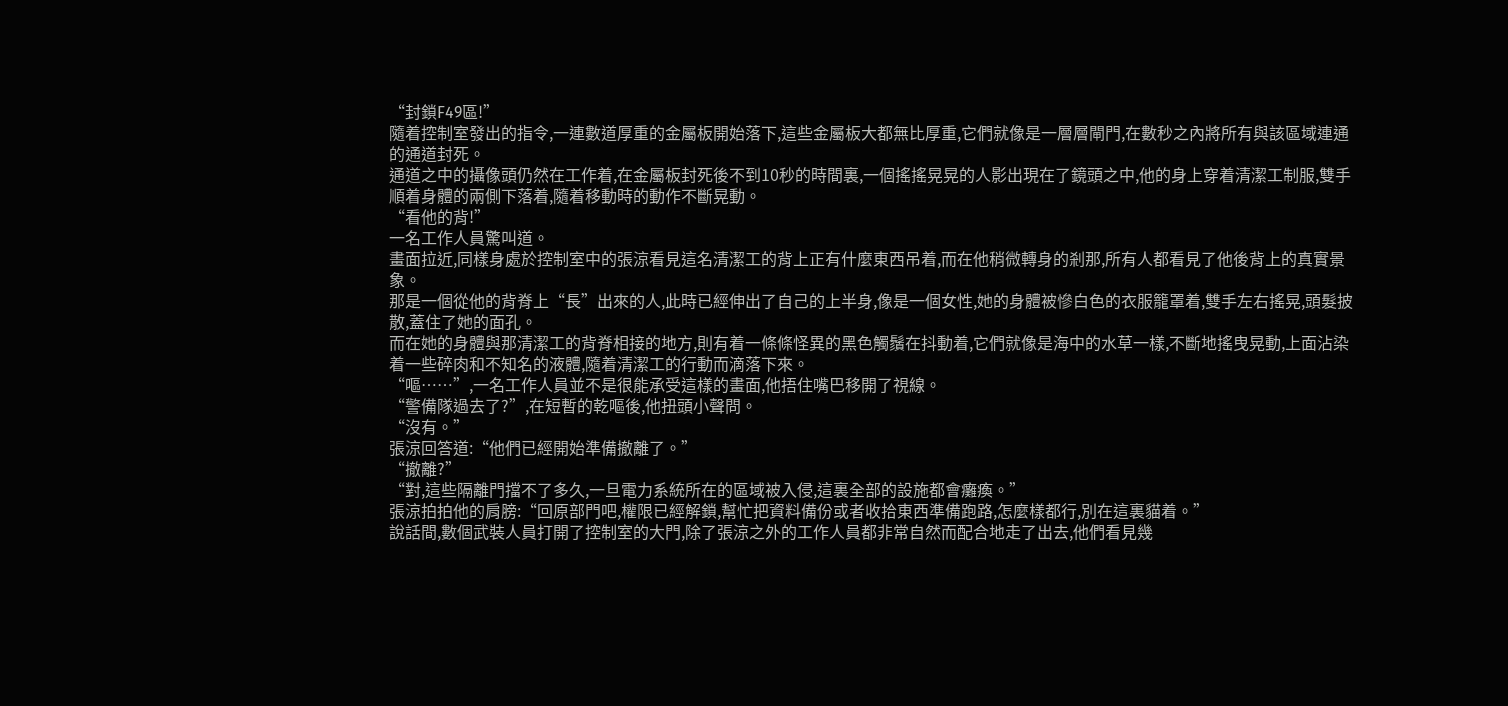“封鎖F49區!”
隨着控制室發出的指令,一連數道厚重的金屬板開始落下,這些金屬板大都無比厚重,它們就像是一層層閘門,在數秒之內將所有與該區域連通的通道封死。
通道之中的攝像頭仍然在工作着,在金屬板封死後不到10秒的時間裏,一個搖搖晃晃的人影出現在了鏡頭之中,他的身上穿着清潔工制服,雙手順着身體的兩側下落着,隨着移動時的動作不斷晃動。
“看他的背!”
一名工作人員驚叫道。
畫面拉近,同樣身處於控制室中的張涼看見這名清潔工的背上正有什麼東西吊着,而在他稍微轉身的剎那,所有人都看見了他後背上的真實景象。
那是一個從他的背脊上“長”出來的人,此時已經伸出了自己的上半身,像是一個女性,她的身體被慘白色的衣服籠罩着,雙手左右搖晃,頭髮披散,蓋住了她的面孔。
而在她的身體與那清潔工的背脊相接的地方,則有着一條條怪異的黑色觸鬚在抖動着,它們就像是海中的水草一樣,不斷地搖曳晃動,上面沾染着一些碎肉和不知名的液體,隨着清潔工的行動而滴落下來。
“嘔……”,一名工作人員並不是很能承受這樣的畫面,他捂住嘴巴移開了視線。
“警備隊過去了?”,在短暫的乾嘔後,他扭頭小聲問。
“沒有。”
張涼回答道:“他們已經開始準備撤離了。”
“撤離?”
“對,這些隔離門擋不了多久,一旦電力系統所在的區域被入侵,這裏全部的設施都會癱瘓。”
張涼拍拍他的肩膀:“回原部門吧,權限已經解鎖,幫忙把資料備份或者收拾東西準備跑路,怎麼樣都行,別在這裏貓着。”
說話間,數個武裝人員打開了控制室的大門,除了張涼之外的工作人員都非常自然而配合地走了出去,他們看見幾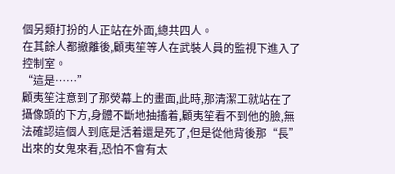個另類打扮的人正站在外面,總共四人。
在其餘人都撤離後,顧夷笙等人在武裝人員的監視下進入了控制室。
“這是……”
顧夷笙注意到了那熒幕上的畫面,此時,那清潔工就站在了攝像頭的下方,身體不斷地抽搐着,顧夷笙看不到他的臉,無法確認這個人到底是活着還是死了,但是從他背後那“長”出來的女鬼來看,恐怕不會有太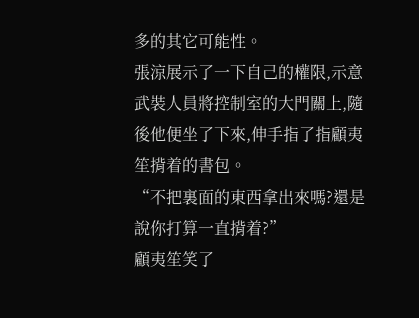多的其它可能性。
張涼展示了一下自己的權限,示意武裝人員將控制室的大門關上,隨後他便坐了下來,伸手指了指顧夷笙揹着的書包。
“不把裏面的東西拿出來嗎?還是說你打算一直揹着?”
顧夷笙笑了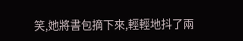笑,她將書包摘下來,輕輕地抖了兩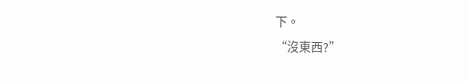下。
“沒東西?”